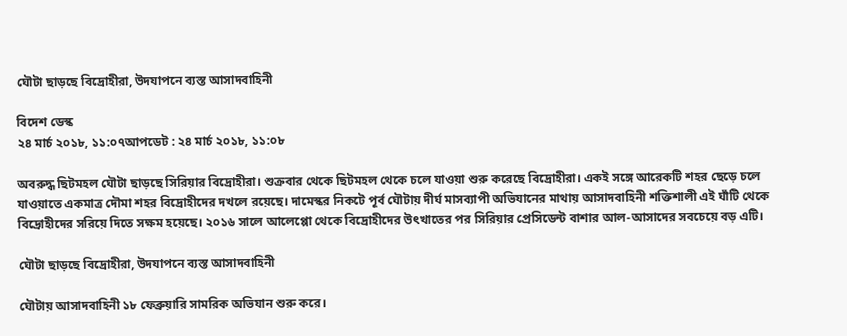ঘৌটা ছাড়ছে বিদ্রোহীরা, উদযাপনে ব্যস্ত আসাদবাহিনী

বিদেশ ডেস্ক
২৪ মার্চ ২০১৮, ১১:০৭আপডেট : ২৪ মার্চ ২০১৮, ১১:০৮

অবরুদ্ধ ছিটমহল ঘৌটা ছাড়ছে সিরিয়ার বিদ্রোহীরা। শুক্রবার থেকে ছিটমহল থেকে চলে যাওয়া শুরু করেছে বিদ্রোহীরা। একই সঙ্গে আরেকটি শহর ছেড়ে চলে যাওয়াতে একমাত্র দৌমা শহর বিদ্রোহীদের দখলে রয়েছে। দামেস্কর নিকটে পূর্ব ঘৌটায় দীর্ঘ মাসব্যাপী অভিযানের মাথায় আসাদবাহিনী শক্তিশালী এই ঘাঁটি থেকে বিদ্রোহীদের সরিয়ে দিতে সক্ষম হয়েছে। ২০১৬ সালে আলেপ্পো থেকে বিদ্রোহীদের উৎখাতের পর সিরিয়ার প্রেসিডেন্ট বাশার আল-আসাদের সবচেয়ে বড় এটি।

ঘৌটা ছাড়ছে বিদ্রোহীরা, উদযাপনে ব্যস্ত আসাদবাহিনী

ঘৌটায় আসাদবাহিনী ১৮ ফেব্রুয়ারি সামরিক অভিযান শুরু করে।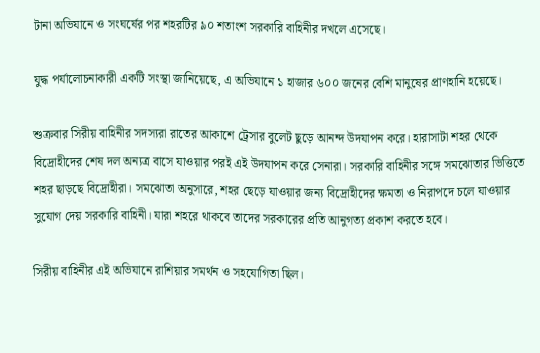টানা অভিযানে ও সংঘর্ষের পর শহরটির ৯০ শতাংশ সরকারি বাহিনীর দখলে এসেছে।

যুদ্ধ পর্যালোচনাকারী একটি সংস্থা জানিয়েছে, এ অভিযানে ১ হাজার ৬০০ জনের বেশি মানুষের প্রাণহানি হয়েছে।

শুক্রবার সিরীয় বাহিনীর সদস্যরা রাতের আকাশে ট্রেসার বুলেট ছুড়ে আনন্দ উদযাপন করে। হারাসাটা শহর থেকে বিদ্রোহীদের শেষ দল অন্যত্র বাসে যাওয়ার পরই এই উদযাপন করে সেনারা। সরকারি বাহিনীর সঙ্গে সমঝোতার ভিত্তিতে শহর ছাড়ছে বিদ্রোহীরা। সমঝোতা অনুসারে, শহর ছেড়ে যাওয়ার জন্য বিদ্রোহীদের ক্ষমতা ও নিরাপদে চলে যাওয়ার সুযোগ দেয় সরকারি বাহিনী। যারা শহরে থাকবে তাদের সরকারের প্রতি আনুগত্য প্রকাশ করতে হবে।

সিরীয় বাহিনীর এই অভিযানে রাশিয়ার সমর্থন ও সহযোগিতা ছিল।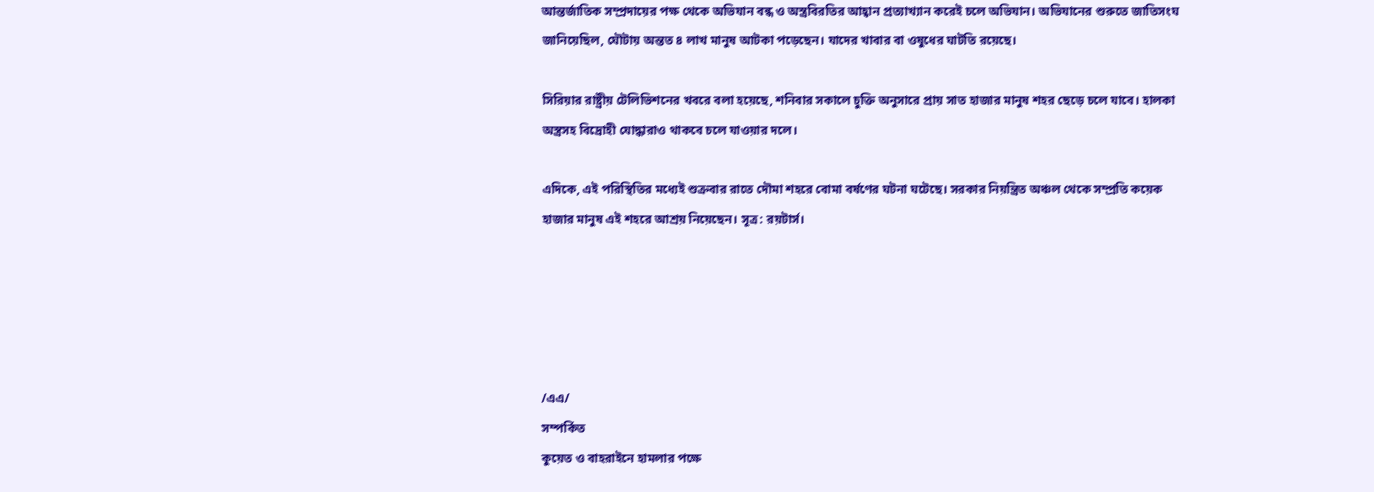আন্তর্জাতিক সম্প্রদায়ের পক্ষ থেকে অভিযান বন্ধ ও অস্ত্রবিরতির আহ্বান প্রত্যাখ্যান করেই চলে অভিযান। অভিযানের শুরুতে জাতিসংঘ জানিয়েছিল, ঘৌটায় অন্তত ৪ লাখ মানুষ আটকা পড়েছেন। যাদের খাবার বা ওষুধের ঘাটতি রয়েছে।

সিরিয়ার রাষ্ট্রীয় টেলিভিশনের খবরে বলা হয়েছে, শনিবার সকালে চুক্তি অনুসারে প্রায় সাত হাজার মানুষ শহর ছেড়ে চলে যাবে। হালকা অস্ত্রসহ বিদ্রোহী যোদ্ধারাও থাকবে চলে যাওয়ার দলে।

এদিকে, এই পরিস্থিতির মধ্যেই শুক্রবার রাতে দৌমা শহরে বোমা বর্ষণের ঘটনা ঘটেছে। সরকার নিয়ন্ত্রিত অঞ্চল থেকে সম্প্রতি কয়েক হাজার মানুষ এই শহরে আশ্রয় নিয়েছেন। সূত্র: রয়টার্স।





/এএ/
সম্পর্কিত
কুয়েত ও বাহরাইনে হামলার পক্ষে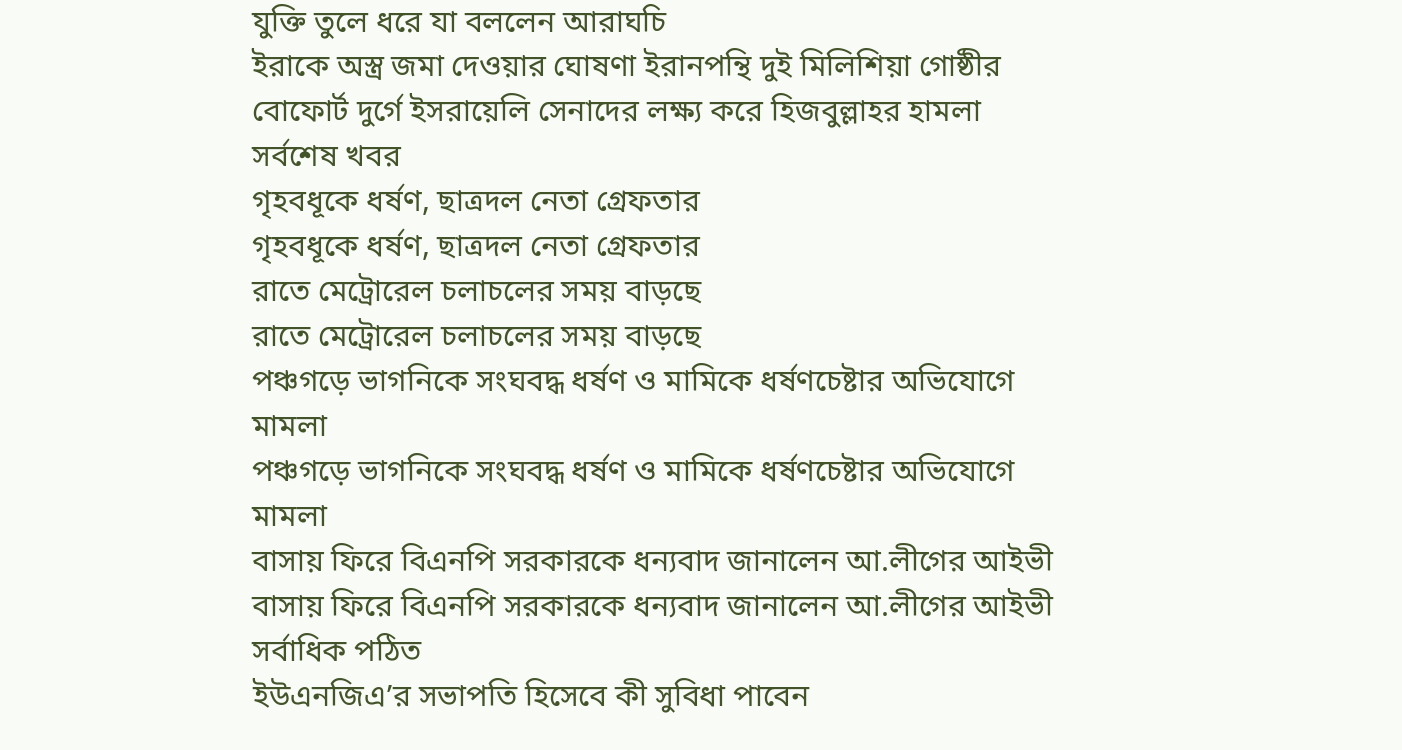যুক্তি তুলে ধরে যা বললেন আরাঘচি
ইরাকে অস্ত্র জমা দেওয়ার ঘোষণা ইরানপন্থি দুই মিলিশিয়া গোষ্ঠীর
বোফোর্ট দুর্গে ইসরায়েলি সেনাদের লক্ষ্য করে হিজবুল্লাহর হামলা
সর্বশেষ খবর
গৃহবধূকে ধর্ষণ, ছাত্রদল নেতা গ্রেফতার
গৃহবধূকে ধর্ষণ, ছাত্রদল নেতা গ্রেফতার
রাতে মেট্রোরেল চলাচলের সময় বাড়ছে
রাতে মেট্রোরেল চলাচলের সময় বাড়ছে
পঞ্চগড়ে ভাগনিকে সংঘবদ্ধ ধর্ষণ ও মামিকে ধর্ষণচেষ্টার অভিযোগে মামলা
পঞ্চগড়ে ভাগনিকে সংঘবদ্ধ ধর্ষণ ও মামিকে ধর্ষণচেষ্টার অভিযোগে মামলা
বাসায় ফিরে বিএনপি সরকারকে ধন্যবাদ জানালেন আ.লীগের আইভী
বাসায় ফিরে বিএনপি সরকারকে ধন্যবাদ জানালেন আ.লীগের আইভী
সর্বাধিক পঠিত
ইউএনজিএ’র সভাপতি হিসেবে কী সুবিধা পাবেন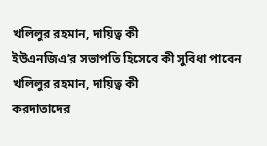খলিলুর রহমান, দায়িত্ব কী
ইউএনজিএ’র সভাপতি হিসেবে কী সুবিধা পাবেন খলিলুর রহমান, দায়িত্ব কী
করদাতাদের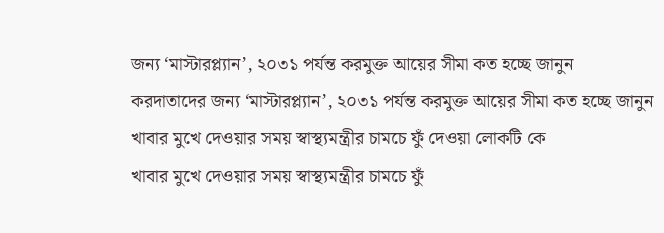জন্য ‘মাস্টারপ্ল্যান’, ২০৩১ পর্যন্ত করমুক্ত আয়ের সীমা কত হচ্ছে জানুন
করদাতাদের জন্য ‘মাস্টারপ্ল্যান’, ২০৩১ পর্যন্ত করমুক্ত আয়ের সীমা কত হচ্ছে জানুন
খাবার মুখে দেওয়ার সময় স্বাস্থ্যমন্ত্রীর চামচে ফুঁ দেওয়া লোকটি কে
খাবার মুখে দেওয়ার সময় স্বাস্থ্যমন্ত্রীর চামচে ফুঁ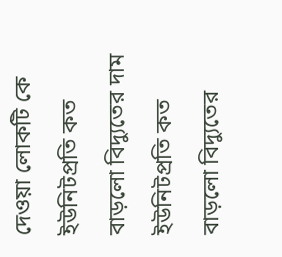দেওয়া লোকটি কে
ইউনিটপ্রতি কত বাড়লো বিদ্যুতের দাম
ইউনিটপ্রতি কত বাড়লো বিদ্যুতের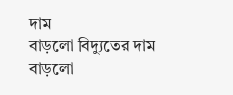দাম
বাড়লো বিদ্যুতের দাম
বাড়লো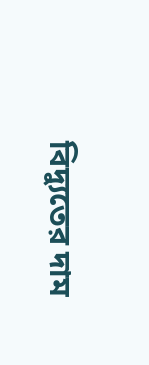বিদ্যুতের দাম